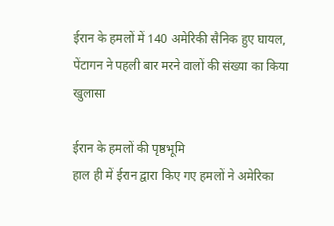ईरान के हमलों में 140 अमेरिकी सैनिक हुए घायल, पेंटागन ने पहली बार मरने वालों की संख्या का किया खुलासा

ईरान के हमलों की पृष्ठभूमि
हाल ही में ईरान द्वारा किए गए हमलों ने अमेरिका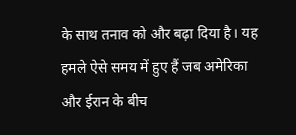के साथ तनाव को और बढ़ा दिया है। यह हमले ऐसे समय में हुए हैं जब अमेरिका और ईरान के बीच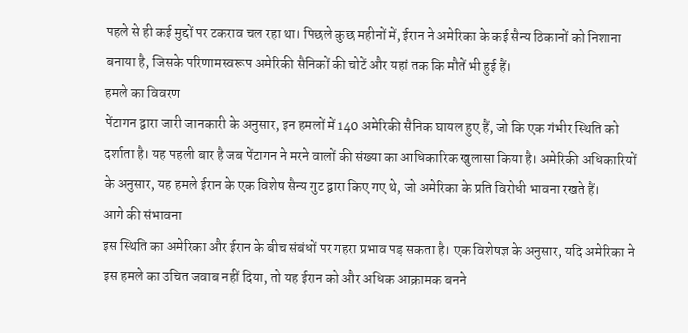पहले से ही कई मुद्दों पर टकराव चल रहा था। पिछले कुछ महीनों में, ईरान ने अमेरिका के कई सैन्य ठिकानों को निशाना बनाया है, जिसके परिणामस्वरूप अमेरिकी सैनिकों की चोटें और यहां तक कि मौतें भी हुई हैं।
हमले का विवरण
पेंटागन द्वारा जारी जानकारी के अनुसार, इन हमलों में 140 अमेरिकी सैनिक घायल हुए हैं, जो कि एक गंभीर स्थिति को दर्शाता है। यह पहली बार है जब पेंटागन ने मरने वालों की संख्या का आधिकारिक खुलासा किया है। अमेरिकी अधिकारियों के अनुसार, यह हमले ईरान के एक विशेष सैन्य गुट द्वारा किए गए थे, जो अमेरिका के प्रति विरोधी भावना रखते हैं।
आगे की संभावना
इस स्थिति का अमेरिका और ईरान के बीच संबंधों पर गहरा प्रभाव पड़ सकता है। एक विशेषज्ञ के अनुसार, यदि अमेरिका ने इस हमले का उचित जवाब नहीं दिया, तो यह ईरान को और अधिक आक्रामक बनने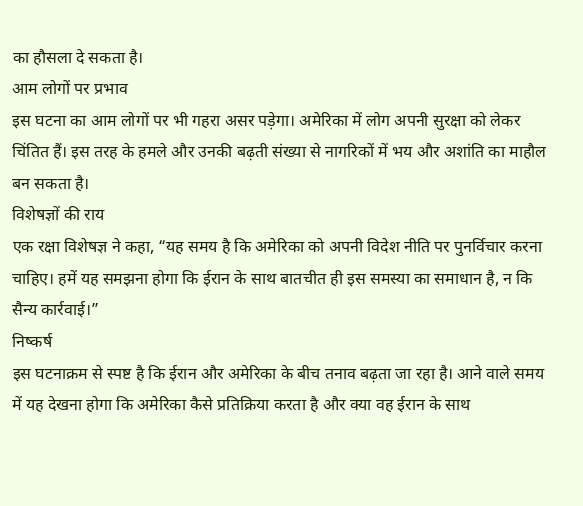का हौसला दे सकता है।
आम लोगों पर प्रभाव
इस घटना का आम लोगों पर भी गहरा असर पड़ेगा। अमेरिका में लोग अपनी सुरक्षा को लेकर चिंतित हैं। इस तरह के हमले और उनकी बढ़ती संख्या से नागरिकों में भय और अशांति का माहौल बन सकता है।
विशेषज्ञों की राय
एक रक्षा विशेषज्ञ ने कहा, “यह समय है कि अमेरिका को अपनी विदेश नीति पर पुनर्विचार करना चाहिए। हमें यह समझना होगा कि ईरान के साथ बातचीत ही इस समस्या का समाधान है, न कि सैन्य कार्रवाई।”
निष्कर्ष
इस घटनाक्रम से स्पष्ट है कि ईरान और अमेरिका के बीच तनाव बढ़ता जा रहा है। आने वाले समय में यह देखना होगा कि अमेरिका कैसे प्रतिक्रिया करता है और क्या वह ईरान के साथ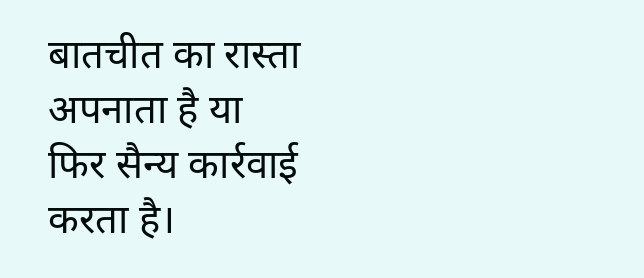बातचीत का रास्ता अपनाता है या फिर सैन्य कार्रवाई करता है।